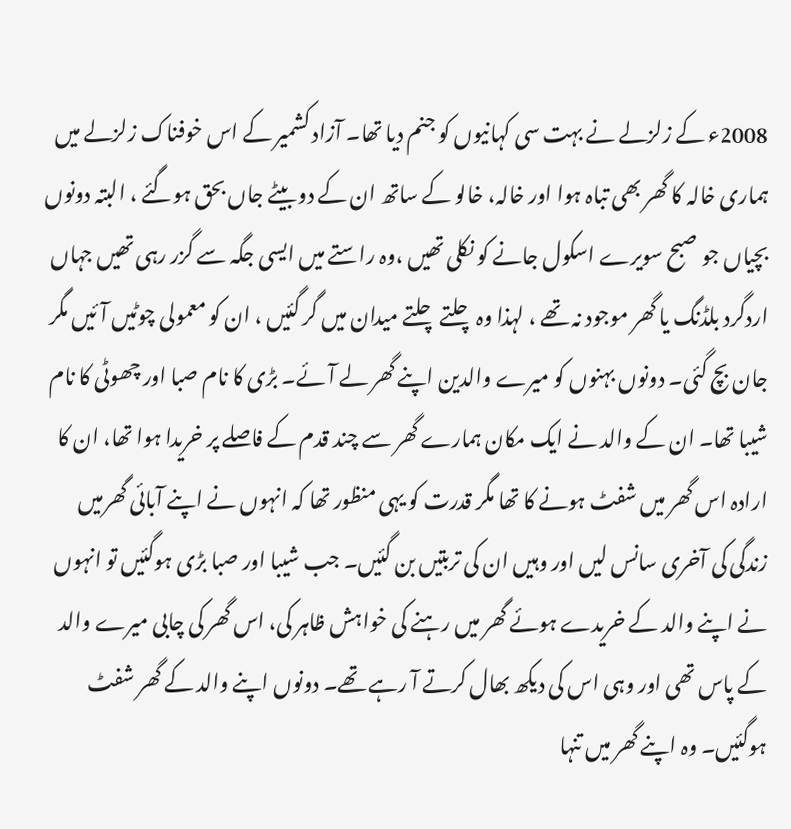2008ء کے زلزلے نے بہت سی کہانیوں کو جنم دیا تھا۔ آزاد کشمیر کے اس خوفناک زلزلے میں ہماری خالہ کا گھر بھی تباہ ہوا اور خالہ، خالو کے ساتھ ان کے دو بیٹے جاں بحق ہوگئے ، البتہ دونوں بچیاں جو صبح سویرے اسکول جانے کو نکلی تھیں ،وہ راستے میں ایسی جگہ سے گزر رہی تھیں جہاں اردگرد بلڈنگ یا گھر موجود نہ تھے ، لہذا وہ چلتے چلتے میدان میں گر گئیں ، ان کو معمولی چوٹیں آئیں مگر جان بچ گئی۔ دونوں بہنوں کو میرے والدین اپنے گھر لے آئے۔ بڑی کا نام صبا اور چھوٹی کا نام شیبا تھا۔ ان کے والد نے ایک مکان ہمارے گھر سے چند قدم کے فاصلے پر خریدا ہوا تھا، ان کا ارادہ اس گھر میں شفٹ ہونے کا تھا مگر قدرت کو یہی منظور تھا کہ انہوں نے اپنے آبائی گھرمیں زندگی کی آخری سانس لیں اور وہیں ان کی تربتیں بن گئیں۔ جب شیبا اور صبا بڑی ہوگئیں تو انہوں نے اپنے والد کے خریدے ہوئے گھر میں رہنے کی خواہش ظاہر کی، اس گھر کی چابی میرے والد کے پاس تھی اور وہی اس کی دیکھ بھال کرتے آ رہے تھے۔ دونوں اپنے والد کے گھر شفٹ ہوگئیں۔ وہ اپنے گھر میں تنہا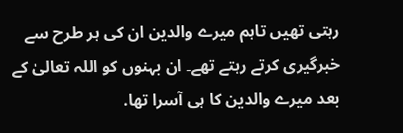رہتی تھیں تاہم میرے والدین ان کی ہر طرح سے خبرگیری کرتے رہتے تھے۔ ان بہنوں کو اللہ تعالیٰ کے بعد میرے والدین کا ہی آسرا تها.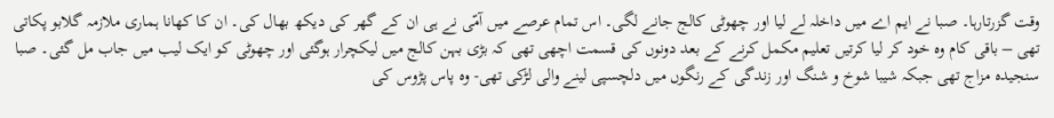وقت گزرتارہا۔ صبا نے ایم اے میں داخلہ لے لیا اور چھوٹی کالج جانے لگی۔ اس تمام عرصے میں آمّی نے ہی ان کے گھر کی دیکھ بھال کی۔ ان کا کھانا ہماری ملازمہ گلابو پکاتی تھی – باقی کام وہ خود کر لیا کرتیں تعلیم مکمل کرنے کے بعد دونوں کی قسمت اچھی تھی کہ بڑی بہن کالج میں لیکچرار ہوگئی اور چھوٹی کو ایک لیب میں جاب مل گئی۔ صبا سنجیدہ مزاج تھی جبکہ شیبا شوخ و شنگ اور زندگی کے رنگوں میں دلچسپی لینے والی لڑکی تھی- وه پاس پڑوس کی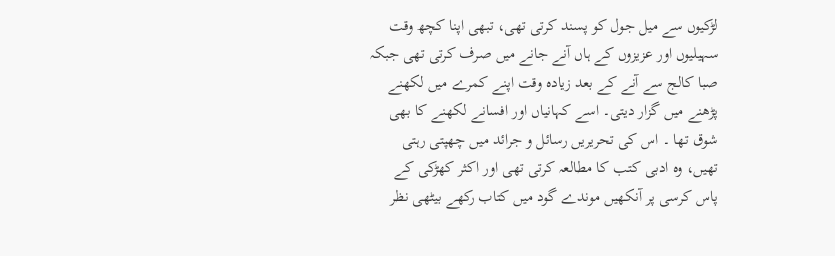لڑکیوں سے میل جول کو پسند کرتی تھی، تبھی اپنا کچھ وقت سہیلیوں اور عزیزوں کے ہاں آنے جانے میں صرف کرتی تھی جبکہ صبا کالج سے آنے کے بعد زیادہ وقت اپنے کمرے میں لکھنے پڑھنے میں گزار دیتی۔ اسے کہانیاں اور افسانے لکھنے کا بھی شوق تھا ۔ اس کی تحریریں رسائل و جرائد میں چھپتی رہتی تھیں، وہ ادبی کتب کا مطالعہ کرتی تھی اور اکثر کھڑکی کے پاس کرسی پر آنکھیں موندے گود میں کتاب رکھے بیٹھی نظر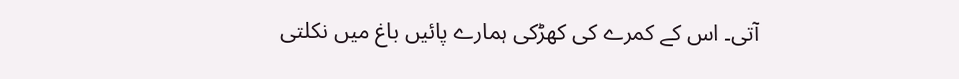آتی۔ اس کے کمرے کی کھڑکی ہمارے پائیں باغ میں نکلتی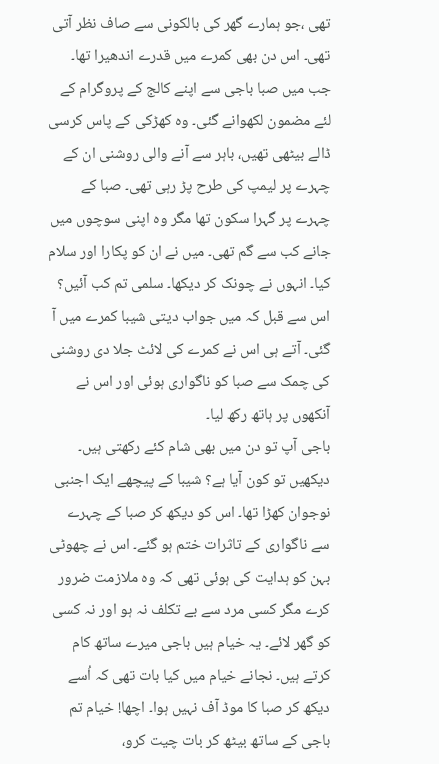تھی ،جو ہمارے گھر کی بالکونی سے صاف نظر آتی تھی۔ اس دن بھی کمرے میں قدرے اندھیرا تھا۔ جب میں صبا باجی سے اپنے کالج کے پروگرام کے لئے مضمون لکھوانے گئی۔ وہ کھڑکی کے پاس کرسی ڈالے بیٹھی تھیں، باہر سے آنے والی روشنی ان کے چہرے پر لیمپ کی طرح پڑ رہی تھی۔ صبا کے چہرے پر گہرا سکون تھا مگر وہ اپنی سوچوں میں جانے کب سے گم تھی۔ میں نے ان کو پکارا اور سلام کیا۔ انہوں نے چونک کر دیکھا۔ سلمى تم کب آئیں؟ اس سے قبل کہ میں جواب دیتی شیبا کمرے میں آ گئی۔ آتے ہی اس نے کمرے کی لائٹ جلا دی روشنی کی چمک سے صبا کو ناگواری ہوئی اور اس نے آنکھوں پر ہاتھ رکھ لیا۔
باجی آپ تو دن میں بھی شام کئے رکھتی ہیں۔ دیکھیں تو کون آیا ہے؟ شیبا کے پیچھے ایک اجنبی نوجوان کھڑا تھا۔ اس کو دیکھ کر صبا کے چہرے سے ناگواری کے تاثرات ختم ہو گئے۔ اس نے چھوٹی بہن کو ہدایت کی ہوئی تھی کہ وہ ملازمت ضرور کرے مگر کسی مرد سے بے تکلف نہ ہو اور نہ کسی کو گھر لائے۔ یہ خیام ہیں باجی میرے ساتھ کام کرتے ہیں۔ نجانے خیام میں کیا بات تھی کہ اُسے دیکھ کر صبا کا موڈ آف نہیں ہوا۔ اچھا! خیام تم باجی کے ساتھ بیٹھ کر بات چیت کرو،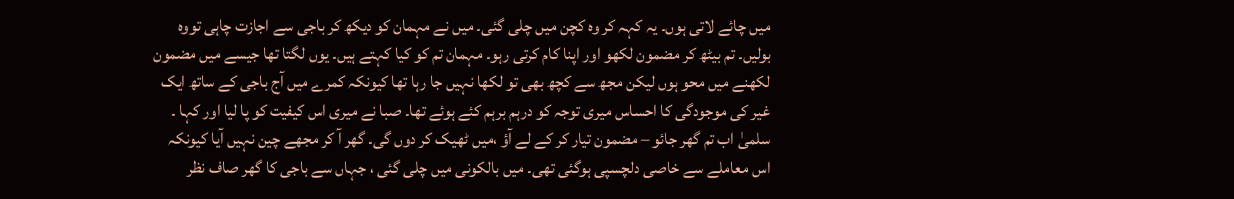میں چائے لاتی ہوں۔ یہ کہہ کر وہ کچن میں چلی گئی۔ میں نے مہمان کو دیکھ کر باجی سے اجازت چاہی تووہ بولیں۔ تم بیٹھ کر مضمون لکھو اور اپنا کام کرتی رہو۔ مہمان تم کو کیا کہتے ہیں۔ یوں لگتا تھا جیسے میں مضمون لکھنے میں محو ہوں لیکن مجھ سے کچھ بھی تو لکھا نہیں جا رہا تھا کیونکہ کمرے میں آج باجی کے ساتھ ایک غیر کی موجودگی کا احساس میری توجہ کو درہم برہم کئے ہوئے تھا۔ صبا نے میری اس کیفیت کو پا لیا اور کہا ۔ سلمیٰ اب تم گھر جائو – مضمون تیار کر کے لے آؤ ،میں ٹھیک کر دوں گی۔ گھر آ کر مجهے چین نہیں آیا کیونکہ اس معاملے سے خاصی دلچسپی ہوگئی تھی۔ میں بالکونی میں چلی گئی ، جہاں سے باجی کا گھر صاف نظر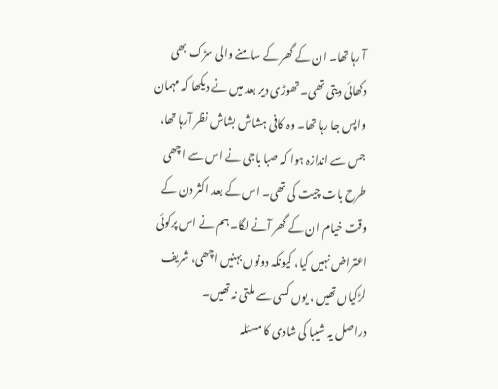آ رہا تھا۔ ان کے گھر کے سامنے والی سڑک بھی دکھائی دیتی تھی۔ تھوڑی دیر بعد میں نے دیکھا کہ مہمان واپس جا رہا تھا۔ وہ کافی ہشاش بشاش نظر آرہا تھا، جس سے اندازہ ہوا کہ صبا باجی نے اس سے اچھی طرح بات چیت کی تھی۔ اس کے بعد اکثر دن کے وقت خیام ان کے گھر آنے لگا۔ ہم نے اس پرکوئی اعتراض نہیں کیا، کیونکہ دونوں بہنیں اچھی، شریف لڑکیاں تھیں ، یوں کسی سے ملتی نہ تھیں۔
دراصل یہ شیبا کی شادی کا مسئلہ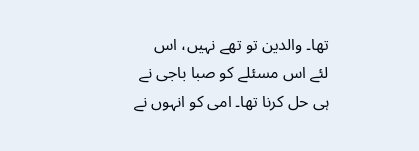تھا۔ والدین تو تھے نہیں، اس لئے اس مسئلے کو صبا باجی نے ہی حل کرنا تھا۔ امی کو انہوں نے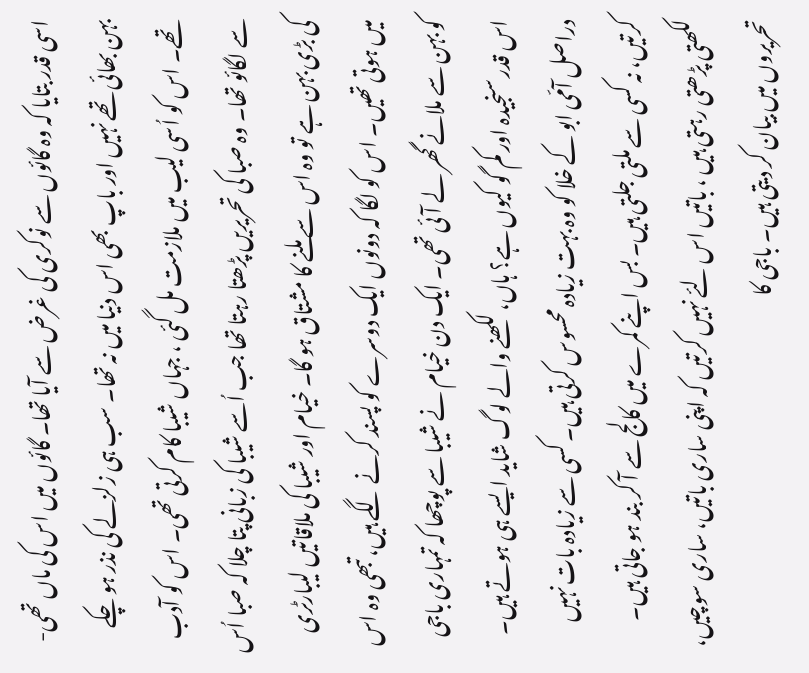اسی قدر بتایا کہ وہ گائوں سے نوکری کی غرض سے آیا تھا۔ گائوں میں اس کی ماں تھی- بہن بھائی تھے نہیں اور باپ بھی اس دنیا میں نہ تھا۔ سب ہی زلزلے کی نذر ہو چکے تھے۔ اس کو اُسی لیب میں ملازمت مل گئی ، جہاں شیبا کام کرتی تھی۔ اس کو آدب سے لگائو تھا۔ وہ صبا کی تحریریں پڑھتا رہتا تھا جب اُسے شیبا کی زبانی پتا چلا کہ صبا اُس کی بڑی بہن ہے تو وہ اس سے ملنے کا مشتاق ہو گا۔ خیام اور شیبا کی ملاقاتیں لیبارٹری میں ہوتی تھیں۔ اس کو لگا کہ دونوں ایک دوسرے کو پسند کرنے لگے ہیں، تبھی وہ اس کو بہن سے ملانے گھر لے آئی تھی۔ ایک دن خیام نے شیبا سے پوچھا کہ تمہاری باجی اس قدر سنجیدہ اور کم گو کیوں ہے؟ ہاں، لکھنے والے لوگ شاید ایسے ہی ہوتے ہیں۔ دراصل آمّی ابو کے خلا کو وہ بہت زیادہ محسوس کرتی ہیں۔ کسی سے زیادہ بات نہیں کرتیں، نہ کسی سے ملتی جلتی ہیں۔ بس اپنے کمرے میں کالج سے آ کر بند ہو جاتی ہیں۔ لکھتی پڑھتی رہتی ہیں ، باتیں اس لئے نہیں کرتیں کہ اپنی ساری باتیں، ساری سوچیں، تحریروں میں بیان کر دیتی ہیں۔ باجی کا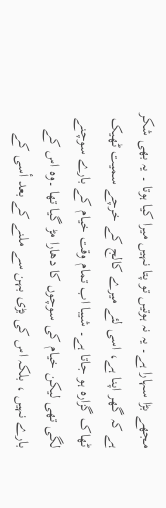مجهے بڑا سہارا ہے۔ یہ نہ ہوتیں تو پتا نہیں میرا کیا ہوتا ۔ یہ بھی شکر ہے کہ گھر اپنا ہے، اسی لئے میرے کالج کے خرچے سمیت ٹھیک ٹھاک گزارہ ہو جاتا ہے۔ شیبا اب تمام وقت خیام کے بارے سوچنے لگی تھی لیکن خیام کی سوچوں کا دھارا مڑ گیا تھا ۔وہ اس کے بارے نہیں ، بلکہ اس کی بڑی بہن سے ملنے کے بعد أسی کے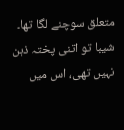متعلق سوچنے لگا تھا۔ شیبا تو اتنی پختہ ذہن نہیں تھی، اس میں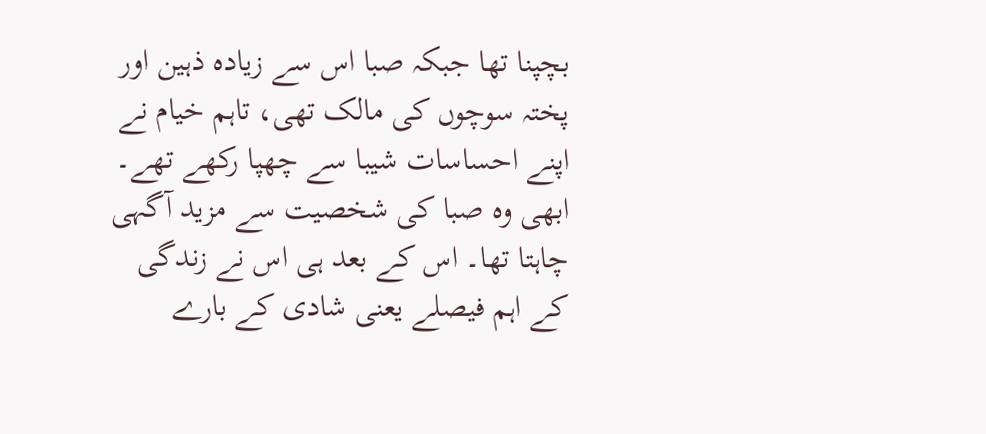بچپنا تھا جبکہ صبا اس سے زیادہ ذہین اور پختہ سوچوں کی مالک تھی، تاہم خیام نے اپنے احساسات شیبا سے چھپا رکھے تھے۔ ابھی وہ صبا کی شخصیت سے مزید آگہی چاہتا تھا۔ اس کے بعد ہی اس نے زندگی کے اہم فیصلے یعنی شادی کے بارے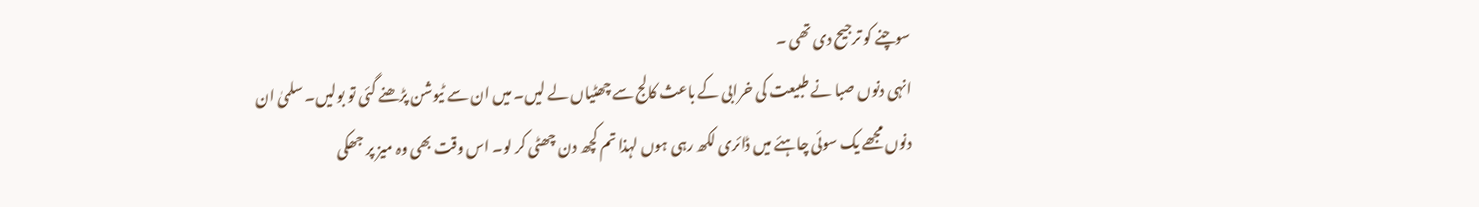سوچنے کو ترجیح دی تھی ۔
انہی دنوں صبا نے طبیعت کی خرابی کے باعث کالج سے چھٹیاں لے لیں۔ میں ان سے ٹیوشن پڑھنے گئی تو بولیں۔ سلمیٰ ان دنوں مجھے یک سوئی چاہئے میں ڈائری لکھ رہی ہوں لہذا تم کچھ دن چھٹی کر لو۔ اس وقت بھی وہ میز پر جھکی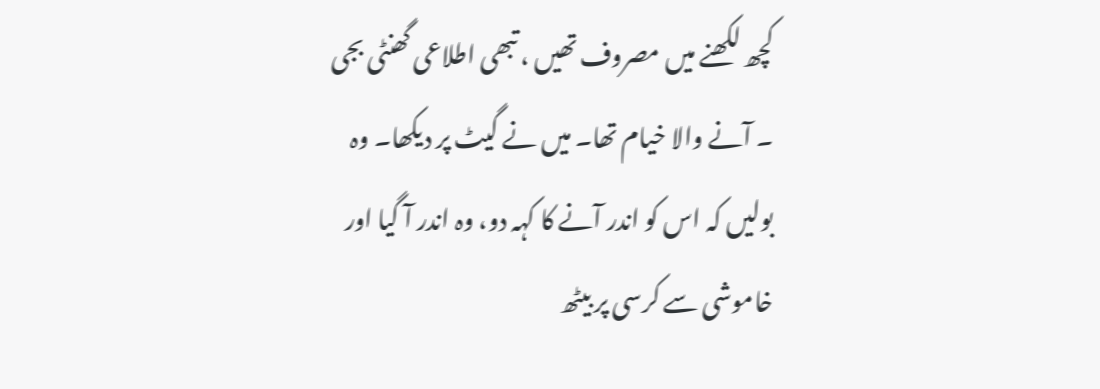کچھ لکھنے میں مصروف تھیں ، تبھی اطلاعی گھنٹی بجی ۔ آنے والا خيام تھا۔ میں نے گیٹ پر دیکھا۔ وہ بولیں کہ اس کو اندر آنے کا کہہ دو، وہ اندر آ گیا اور خاموشی سے کرسی پر بیٹھ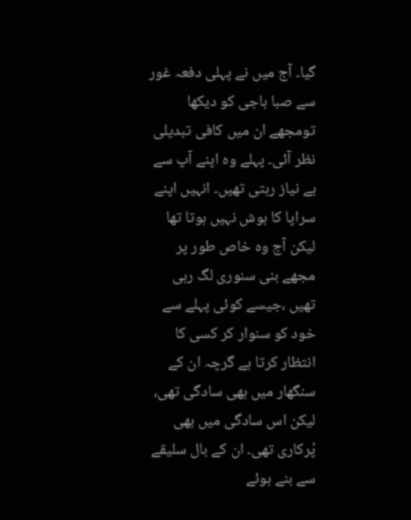گیا۔ آج میں نے پہلی دفعہ غور سے صبا باجی کو دیکها تومجھے ان میں کافی تبدیلی نظر آئی۔ پہلے وہ اپنے آپ سے بے نیاز رہتی تھیں۔ انہیں اپنے سراپا کا ہوش نہیں ہوتا تھا لیکن آج وہ خاص طور پر مجھے بنی سنوری لگ رہی تھیں ،جیسے کوئی پہلے سے خود کو سنوار کر کسی کا انتظار کرتا ہے گرچہ ان کے سنگھار میں بھی سادگی تھی، لیکن اس سادگی میں بھی پُرکاری تھی۔ ان کے بال سلیقے سے بنے ہوئے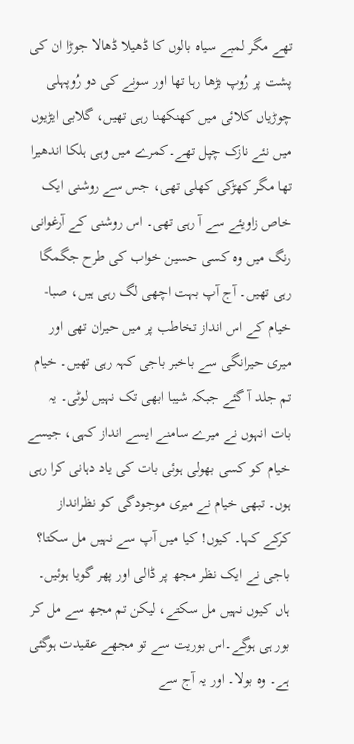تھے مگر لمبے سیاہ بالوں کا ڈھیلا ڈھالا جوڑا ان کی پشت پر رُوپ بڑھا رہا تھا اور سونے کی دو رُوپہلی چوڑیاں کلائی میں کھنکھنا رہی تھیں، گلابی ایڑیوں میں نئے نازک چپل تھے۔کمرے میں وہی ہلکا اندھیرا تھا مگر کھڑکی کھلی تھی، جس سے روشنی ایک خاص زاویئے سے آ رہی تھی۔ اس روشنی کے آرغوانی رنگ میں وہ کسی حسین خواب کی طرح جگمگا رہی تھیں۔ آج آپ بہت اچھی لگ رہی ہیں، صبا- خیام کے اس انداز تخاطب پر میں حیران تھی اور میری حیرانگی سے باخبر باجی کہہ رہی تھیں۔ خیام تم جلد آ گئے جبکہ شیبا ابھی تک نہیں لوٹی۔ یہ بات انہوں نے میرے سامنے ایسے انداز کہی، جیسے خیام کو کسی بھولی ہوئی بات کی یاد دہانی کرا رہی ہوں۔ تبھی خیام نے میری موجودگی کو نظرانداز کرکے کہا۔ کیوں! کیا میں آپ سے نہیں مل سکتا؟ باجی نے ایک نظر مجھ پر ڈالی اور پھر گویا ہوئیں۔ ہاں کیوں نہیں مل سکتے، لیکن تم مجھ سے مل کر بور ہی ہوگے۔اس بوریت سے تو مجھے عقیدت ہوگئی ہے۔ وہ بولا۔ اور یہ آج سے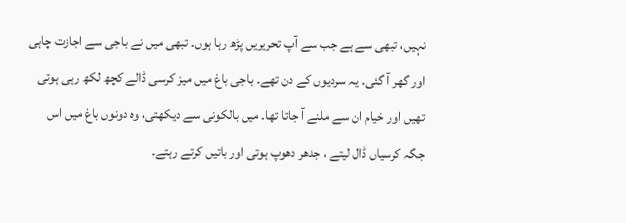نہیں، تبھی سے ہے جب سے آپ تحریریں پڑھ رہا ہوں۔ تبھی میں نے باجی سے اجازت چاہی اور گھر آ گئی۔ یہ سردیوں کے دن تھے۔ باجی باغ میں میز کرسی ڈالے کچھ لکھ رہی ہوتی تھیں اور خیام ان سے ملنے آ جاتا تھا۔ میں بالکونی سے دیکھتی، وہ دونوں باغ میں اس جگہ کرسیاں ڈال لیتے ، جدھر دھوپ ہوتی اور باتیں کرتے رہتے۔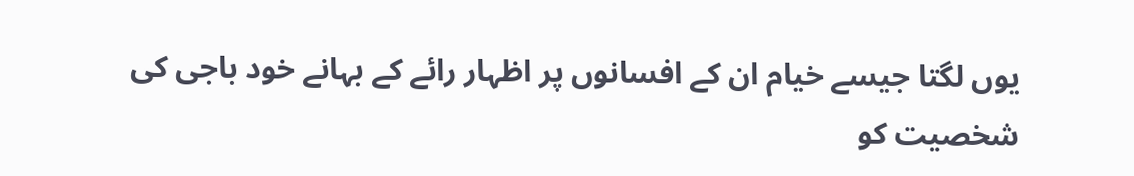یوں لگتا جیسے خیام ان کے افسانوں پر اظہار رائے کے بہانے خود باجی کی شخصیت کو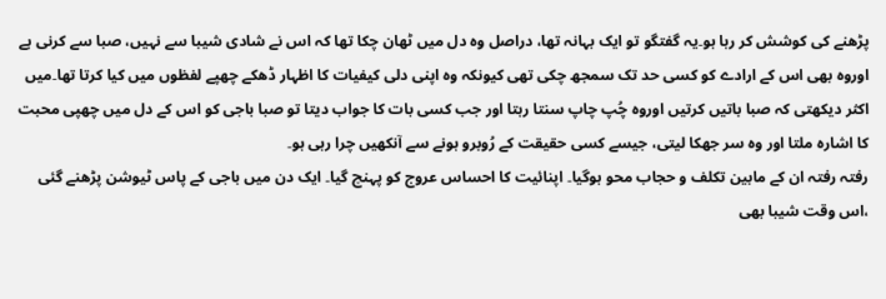پڑھنے کی کوشش کر رہا ہو۔یہ گفتگو تو ایک بہانہ تھا، دراصل وہ دل میں ٹھان چکا تھا کہ اس نے شادی شیبا سے نہیں، صبا سے کرنی ہے اوروہ بھی اس کے ارادے کو کسی حد تک سمجھ چکی تھی کیونکہ وہ اپنی دلی کیفیات کا اظہار ڈھکے چھپے لفظوں میں کیا کرتا تھا۔میں اکثر دیکھتی کہ صبا باتیں کرتیں اوروه چُپ چاپ سنتا رہتا اور جب کسی بات کا جواب دیتا تو صبا باجی کو اس کے دل میں چھپی محبت کا اشارہ ملتا اور وہ سر جھکا لیتی، جیسے کسی حقیقت کے رُوبرو ہونے سے آنکھیں چرا رہی ہو۔
رفتہ رفتہ ان کے مابین تکلف و حجاب محو ہوگیا۔ اپنائیت کا احساس عروج کو پہنچ گیا۔ ایک دن میں باجی کے پاس ٹیوشن پڑھنے گئی ،اس وقت شیبا بهی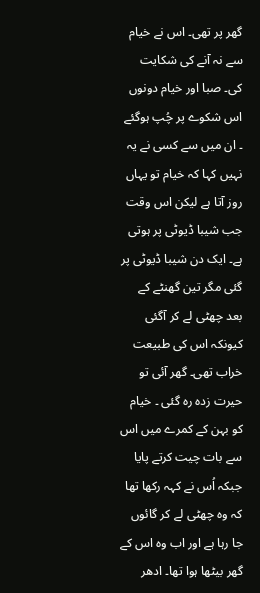گھر پر تھی۔ اس نے خیام سے نہ آنے کی شکایت کی۔ صبا اور خیام دونوں اس شکوے پر چُپ ہوگئے ۔ ان میں سے کسی نے یہ نہیں کہا کہ خیام تو یہاں روز آتا ہے لیکن اس وقت جب شیبا ڈیوٹی پر ہوتی ہے۔ ایک دن شیبا ڈیوٹی پر گئی مگر تین گھنٹے کے بعد چھٹی لے کر آگئی کیونکہ اس کی طبیعت خراب تھی۔ گھر آئی تو حیرت زدہ رہ گئی ۔ خیام کو بہن کے کمرے میں اس سے بات چیت کرتے پایا جبکہ اُس نے کہہ رکھا تھا کہ وہ چھٹی لے کر گائوں جا رہا ہے اور اب وہ اس کے گھر بیٹھا ہوا تھا۔ ادھر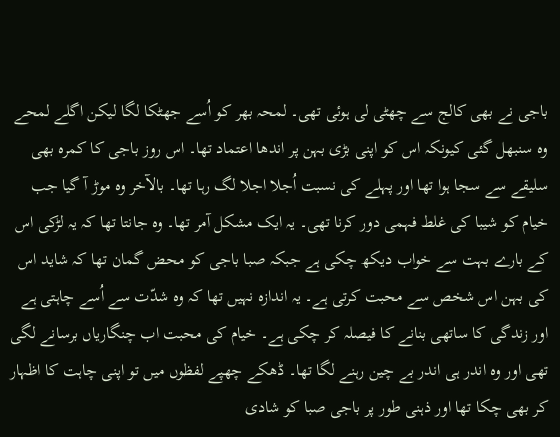باجی نے بھی کالج سے چھٹی لی ہوئی تھی۔ لمحہ بھر کو اُسے جھٹکا لگا لیکن اگلے لمحے وہ سنبھل گئی کیونکہ اس کو اپنی بڑی بہن پر اندھا اعتماد تھا۔ اس روز باجی کا کمرہ بھی سلیقے سے سجا ہوا تھا اور پہلے کی نسبت اُجلا اجلا لگ رہا تھا۔ بالآخر وہ موڑ آ گیا جب خیام کو شیبا کی غلط فہمی دور کرنا تھی۔ یہ ایک مشکل آمر تھا۔ وہ جانتا تھا کہ یہ لڑکی اس کے بارے بہت سے خواب دیکھ چکی ہے جبکہ صبا باجی کو محض گمان تھا کہ شاید اس کی بہن اس شخص سے محبت کرتی ہے۔ یہ اندازہ نہیں تھا کہ وہ شدّت سے اُسے چاہتی ہے اور زندگی کا ساتھی بنانے کا فیصلہ کر چکی ہے۔ خیام کی محبت اب چنگاریاں برسانے لگی تھی اور وہ اندر ہی اندر بے چین رہنے لگا تھا۔ ڈھکے چھپے لفظوں میں تو اپنی چاہت کا اظہار کر بھی چکا تھا اور ذہنی طور پر باجی صبا کو شادی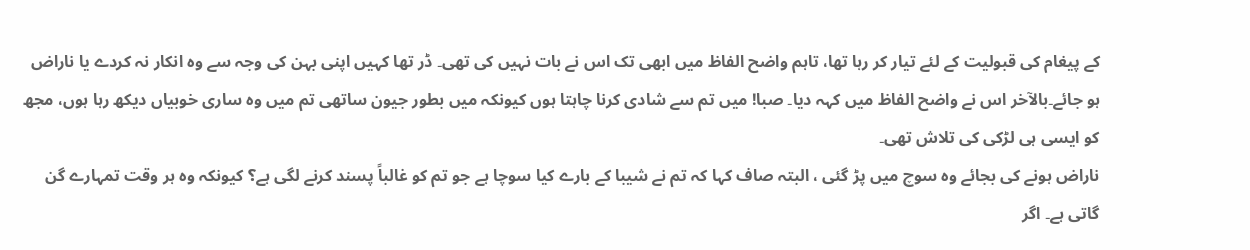کے پیغام کی قبولیت کے لئے تیار کر رہا تھا، تاہم واضح الفاظ میں ابھی تک اس نے بات نہیں کی تھی۔ ڈر تھا کہیں اپنی بہن کی وجہ سے وہ انکار نہ کردے یا ناراض ہو جائے۔بالآخر اس نے واضح الفاظ میں کہہ دیا۔ صبا! میں تم سے شادی کرنا چاہتا ہوں کیونکہ میں بطور جیون ساتھی تم میں وہ ساری خوبیاں دیکھ رہا ہوں، مجھ کو ایسی ہی لڑکی کی تلاش تھی۔
ناراض ہونے کی بجائے وہ سوچ میں پڑ گئی ، البتہ صاف کہا کہ تم نے شیبا کے بارے کیا سوچا ہے جو تم کو غالباً پسند کرنے لگی ہے؟ کیونکہ وہ ہر وقت تمہارے گن گاتی ہے۔ اگر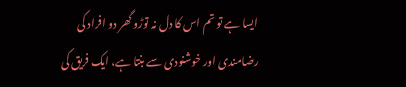ایسا ہے تو تم اس کا دل نہ توڑو گھر دو افراد کی رضامندی اور خوشنودی سے بنتا ہے، ایک فریق کی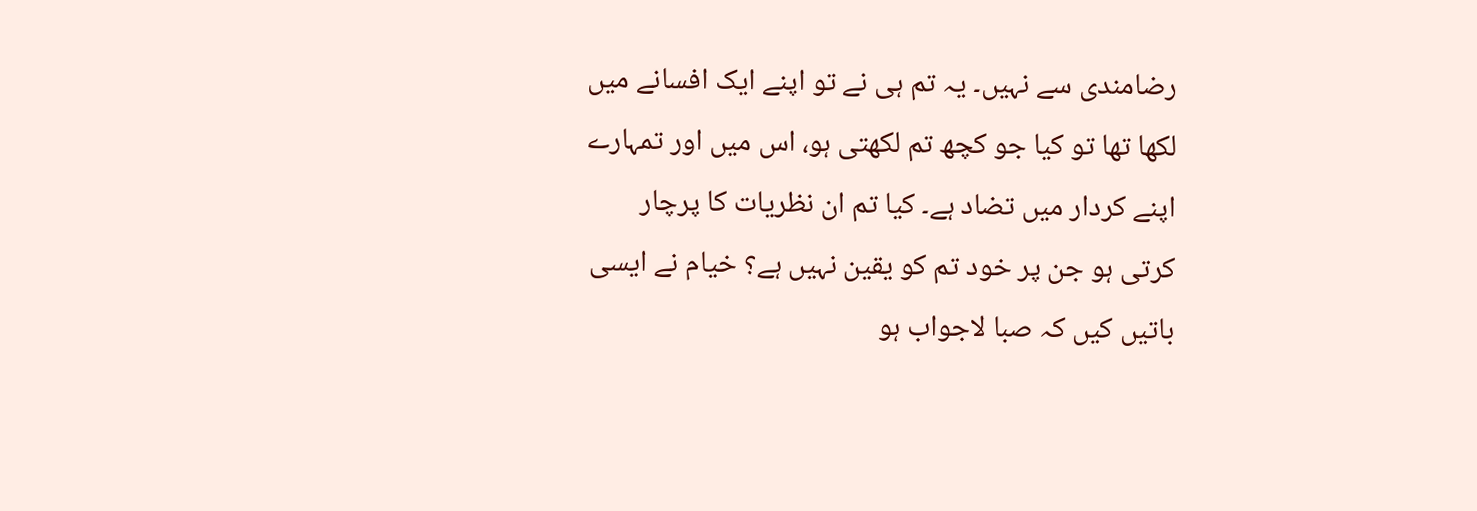رضامندی سے نہیں۔ یہ تم ہی نے تو اپنے ایک افسانے میں لکھا تھا تو کیا جو کچھ تم لکھتی ہو، اس میں اور تمہارے اپنے کردار میں تضاد ہے۔ کیا تم ان نظریات کا پرچار کرتی ہو جن پر خود تم کو یقین نہیں ہے؟ خیام نے ایسی باتیں کیں کہ صبا لاجواب ہو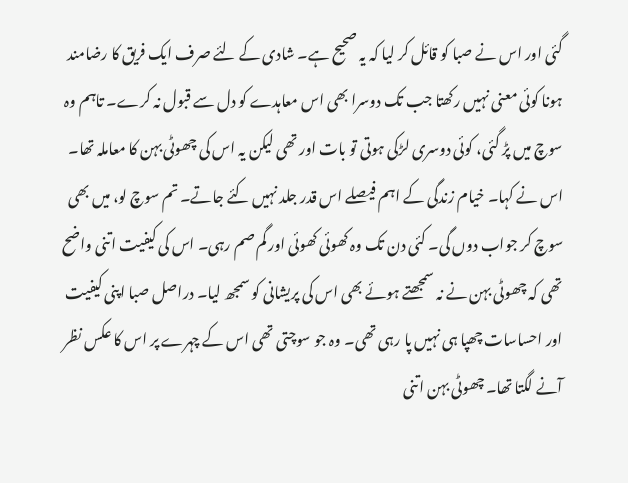گئی اور اس نے صبا کو قائل کر لیا کہ یہ صحیح ہے۔ شادی کے لئے صرف ایک فریق کا رضامند ہونا کوئی معنی نہیں رکھتا جب تک دوسرا بھی اس معاہدے کو دل سے قبول نہ کرے۔ تاہم وہ سوچ میں پڑ گئی، کوئی دوسری لڑکی ہوتی تو بات اور تھی لیکن یہ اس کی چھوٹی بہن کا معاملہ تھا۔ اس نے کہا۔ خیام زندگی کے اہم فیصلے اس قدر جلد نہیں کئے جاتے۔ تم سوچ لو، میں بھی سوچ کر جواب دوں گی۔ کئی دن تک وہ کھوئی کھوئی اور گم صم رہی۔ اس کی کیفیت اتنی واضح تھی کہ چھوٹی بہن نے نہ سمجھتے ہوئے بھی اس کی پریشانی کو سمجھ لیا۔ دراصل صبا اپنی کیفیت اور احساسات چھپا ہی نہیں پا رہی تھی۔ وہ جو سوچتی تھی اس کے چہرے پر اس کا عکس نظر آنے لگتا تھا۔ چھوٹی بہن اتنی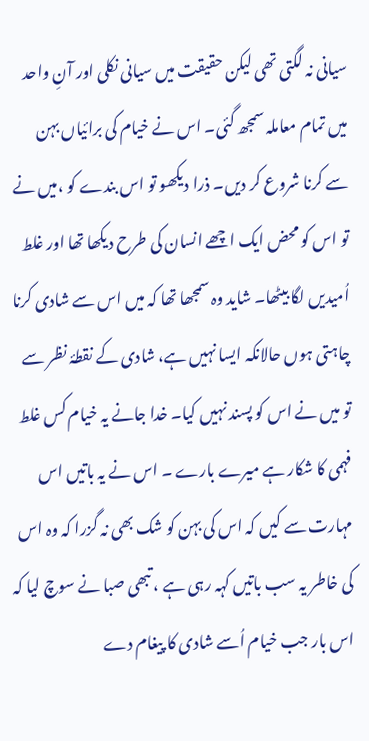سیانی نہ لگتی تھی لیکن حقیقت میں سیانی نکلی اور آنِ واحد میں تمام معاملہ سمجھ گئی۔ اس نے خیام کی برائیاں بہن سے کرنا شروع کر دیں۔ ذرا دیکھو تو اس بندے کو ،میں نے تو اس کو محض ایک اچھے انسان کی طرح دیکھا تھا اور غلط اُمیدیں لگا بیٹھا۔ شاید وہ سمجھا تھا کہ میں اس سے شادی کرنا چاہتی ہوں حالانکہ ایسا نہیں ہے، شادی کے نقطۂ نظر سے تو میں نے اس کو پسند نہیں کیا۔ خدا جانے یہ خیام کس غلط فہمی کا شکار ہے میرے بارے ۔ اس نے یہ باتیں اس مہارت سے کیں کہ اس کی بہن کو شک بھی نہ گزرا کہ وہ اس کی خاطر یہ سب باتیں کہہ رہی ہے ، تبھی صبا نے سوچ لیا کہ اس بار جب خیام اُسے شادی کا پیغام دے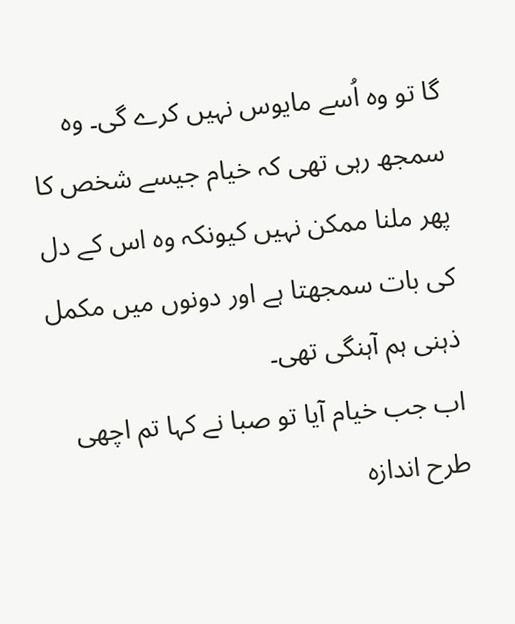گا تو وہ اُسے مایوس نہیں کرے گی۔ وہ سمجھ رہی تھی کہ خیام جیسے شخص کا پھر ملنا ممکن نہیں کیونکہ وہ اس کے دل کی بات سمجھتا ہے اور دونوں میں مکمل ذہنی ہم آہنگی تھی۔
اب جب خیام آیا تو صبا نے کہا تم اچھی طرح اندازہ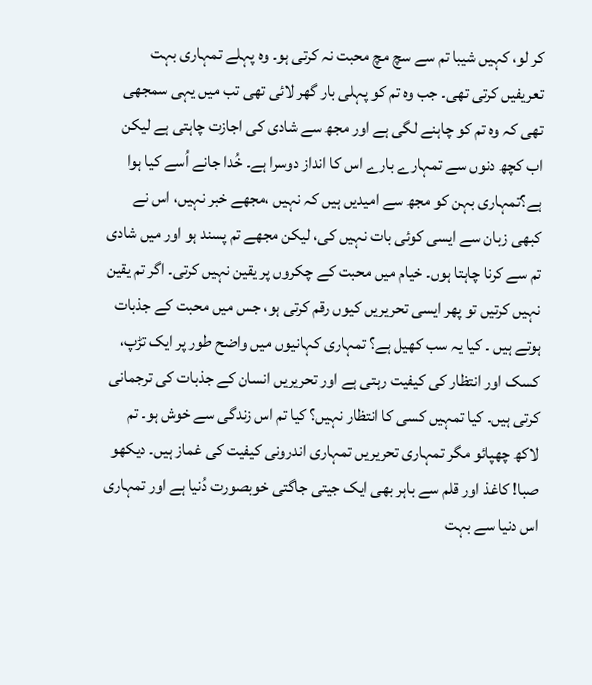کر لو، کہیں شیبا تم سے سچ مچ محبت نہ کرتی ہو۔ وہ پہلے تمہاری بہت تعریفیں کرتی تھی۔ جب وہ تم کو پہلی بار گھر لائی تھی تب میں یہی سمجھی تھی کہ وہ تم کو چاہنے لگی ہے اور مجھ سے شادی کی اجازت چاہتی ہے لیکن اب کچھ دنوں سے تمہارے بارے اس کا انداز دوسرا ہے۔ خُدا جانے اُسے کیا ہوا ہے؟تمہاری بہن کو مجھ سے اميديں ہیں کہ نہیں ،مجھے خبر نہیں، اس نے کبھی زبان سے ایسی کوئی بات نہیں کی، لیکن مجھے تم پسند ہو اور میں شادی تم سے کرنا چاہتا ہوں۔ خیام میں محبت کے چکروں پر یقین نہیں کرتی۔ اگر تم یقین نہیں کرتیں تو پھر ایسی تحریریں کیوں رقم کرتی ہو، جس میں محبت کے جذبات ہوتے ہیں ۔ کیا یہ سب کھیل ہے؟ تمہاری کہانیوں میں واضح طور پر ایک تڑپ، کسک اور انتظار کی کیفیت رہتی ہے اور تحریریں انسان کے جذبات کی ترجمانی کرتی ہیں۔ کیا تمہیں کسی کا انتظار نہیں؟ کیا تم اس زندگی سے خوش ہو۔ تم لاکھ چھپائو مگر تمہاری تحریریں تمہاری اندرونی کیفیت کی غماز ہیں۔ دیکھو صبا! کاغذ اور قلم سے باہر بھی ایک جیتی جاگتی خوبصورت دُنیا ہے اور تمہاری اس دنیا سے بہت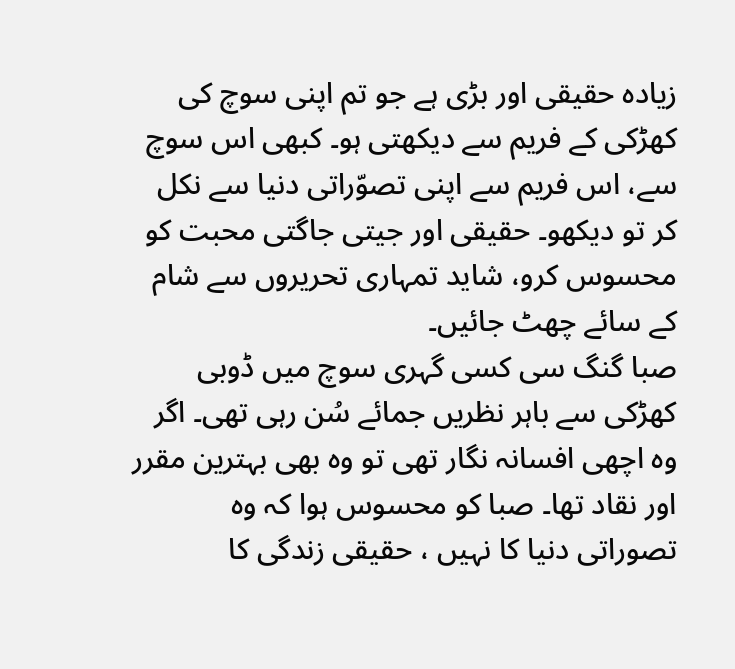زیادہ حقیقی اور بڑی ہے جو تم اپنی سوچ کی کھڑکی کے فریم سے دیکھتی ہو۔ کبھی اس سوچ سے، اس فریم سے اپنی تصوّراتی دنیا سے نکل کر تو دیکھو۔ حقیقی اور جیتی جاگتی محبت کو محسوس کرو، شاید تمہاری تحریروں سے شام کے سائے چھٹ جائیں۔
صبا گنگ سی کسی گہری سوچ میں ڈوبی کھڑکی سے باہر نظریں جمائے سُن رہی تھی۔ اگر وہ اچھی افسانہ نگار تھی تو وہ بھی بہترین مقرر اور نقاد تھا۔ صبا کو محسوس ہوا کہ وہ تصوراتی دنیا کا نہیں ، حقیقی زندگی کا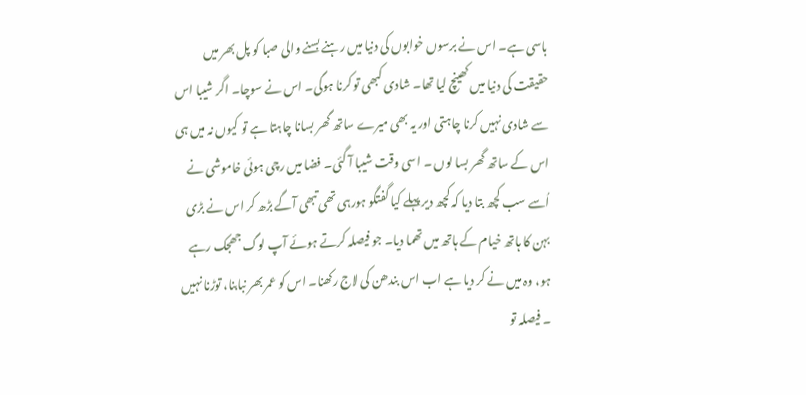باسی ہے۔ اس نے برسوں خوابوں کی دنیا میں رہنے بسنے والی صبا کو پل بھر میں حقیقت کی دنیا میں کھینچ لیا تھا۔ شادی کبھی تو کرنا ہوگی۔ اس نے سوچا۔ اگر شیبا اس سے شادی نہیں کرنا چاہتی اور یہ بھی میرے ساتھ گھر بسانا چاہتا ہے تو کیوں نہ میں ہی اس کے ساتھ گھر بسا لوں ۔ اسی وقت شیبا آ گئی۔ فضا میں رچی ہوئی خاموشی نے اُسے سب کچھ بتا دیا کہ کچھ دیر پہلے کیا گفتگو ہورہی تھی تبھی آگے بڑھ کر اس نے بڑی بہن کا ہاتھ خیام کے ہاتھ میں تھما دیا۔ جو فیصلہ کرتے ہوئے آپ لوگ جھجک رہے ہو، وہ میں نے کر دیا ہے اب اس بندھن کی لاج رکھنا۔ اس کو عمر بھر نبابنا، توڑنا نہیں ۔ فیصلہ تو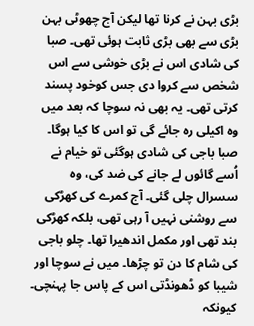بڑی بہن نے کرنا تھا لیکن آج چھوٹی بہن بڑی سے بھی بڑی ثابت ہوئی تھی۔ صبا کی شادی اس نے بڑی خوشی سے اس شخص سے کروا دی جس کوخود پسند کرتی تھی۔ یہ بھی نہ سوچا کہ بعد میں وہ اکیلی رہ جائے گی تو اس کا کیا ہوگا۔ صبا باجی کی شادی ہوگئی تو خیام نے اُسے گائوں لے جانے کی ضد کی، وہ سسرال چلی گئی۔ آج کمرے کی کھڑکی سے روشنی نہیں آ رہی تھی، بلکہ کھڑکی بند تھی اور مکمل اندھیرا تھا۔ چلو باجی کی شام کا دن تو چڑھا۔ میں نے سوچا اور شیبا کو ڈھونڈتی اس کے پاس جا پہنچی۔ کیونکہ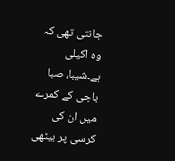جانتی تھی کہ وہ اکیلی ہے۔شیبا، صبا باجی کے کمرے میں ان کی کرسی پر بیٹھی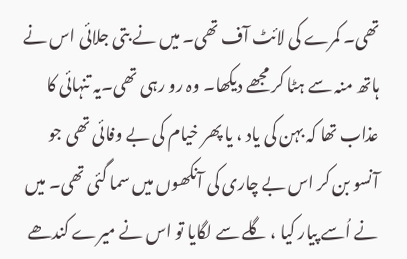تھی۔ کمرے کی لائٹ آف تھی۔ میں نے بتی جلائی اس نے ہاتھ منہ سے ہٹا کر مجھے دیکھا۔ وہ رو رہی تھی۔یہ تنہائی کا عذاب تھا کہ بہن کی یاد ، یا پھر خیام کی بے وفائی تھی جو آنسو بن کر اس بے چاری کی آنکھوں میں سما گئی تھی۔ میں نے اُسے پیار کیا ، گلے سے لگایا تو اس نے میرے کندھے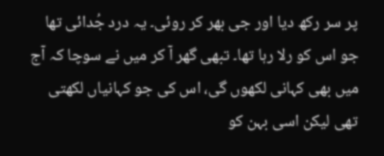پر سر رکھ دیا اور جی بھر کر روئی۔ یہ درد جُدائی تھا جو اس کو رلا رہا تھا۔ تبھی گھر آ کر میں نے سوچا کہ آج میں بھی کہانی لکھوں گی، اس کی جو کہانیاں لکھتی تھی لیکن اسی بہن کو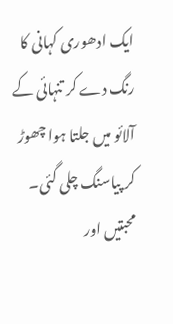ایک ادھوری کہانی کا رنگ دے کر تنہائی کے آلائو میں جلتا ہوا چھوڑ کر پیاسنگ چلی گئی۔ محبتیں اور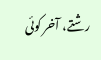رشتے، آخر کوئی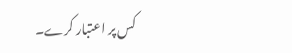کس پر اعتبار کرے۔